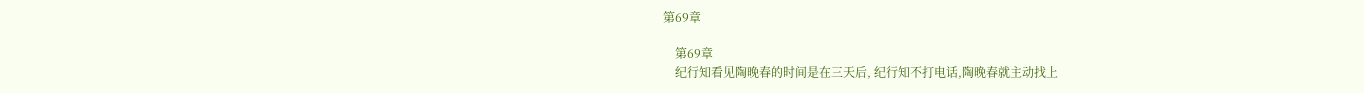第69章

    第69章
    纪行知看见陶晚春的时间是在三天后, 纪行知不打电话,陶晚春就主动找上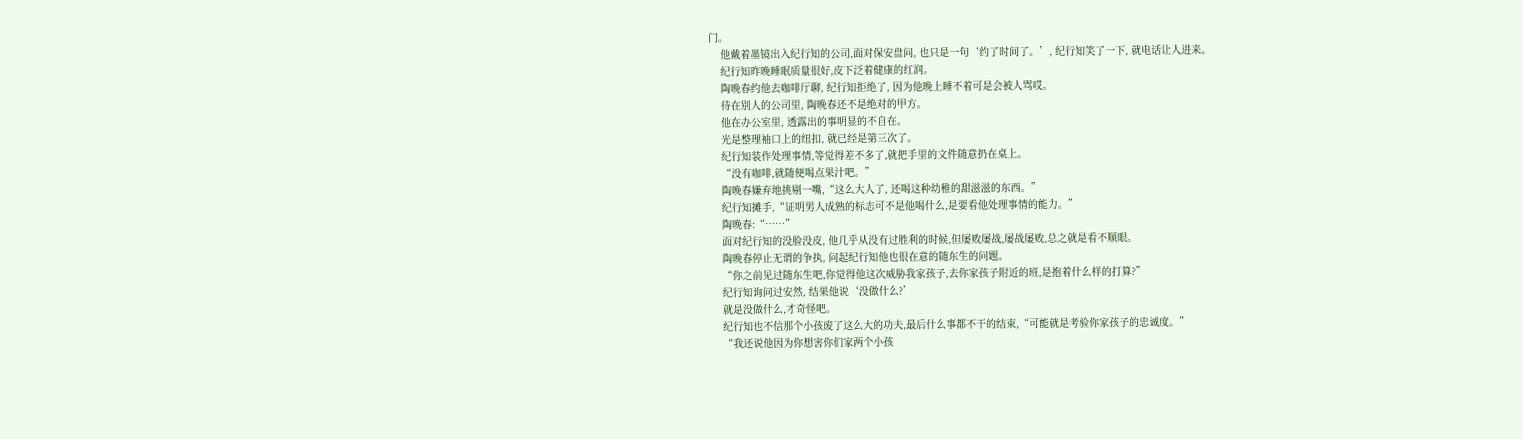门。
    他戴着墨镜出入纪行知的公司,面对保安盘问, 也只是一句‘约了时间了。’, 纪行知笑了一下, 就电话让人进来。
    纪行知昨晚睡眠质量很好,皮下泛着健康的红润。
    陶晚春约他去咖啡厅聊, 纪行知拒绝了, 因为他晚上睡不着可是会被人骂哎。
    待在别人的公司里, 陶晚春还不是绝对的甲方。
    他在办公室里, 透露出的事明显的不自在。
    光是整理袖口上的纽扣, 就已经是第三次了。
    纪行知装作处理事情,等觉得差不多了,就把手里的文件随意扔在桌上。
    “没有咖啡,就随便喝点果汁吧。”
    陶晚春嫌弃地挑剔一嘴,“这么大人了, 还喝这种幼稚的甜滋滋的东西。”
    纪行知摊手,“证明男人成熟的标志可不是他喝什么,是要看他处理事情的能力。”
    陶晚春:“……”
    面对纪行知的没脸没皮, 他几乎从没有过胜利的时候,但屡败屡战,屡战屡败,总之就是看不顺眼。
    陶晚春停止无谓的争执, 问起纪行知他也很在意的随东生的问题。
    “你之前见过随东生吧,你觉得他这次威胁我家孩子,去你家孩子附近的班,是抱着什么样的打算?”
    纪行知询问过安然, 结果他说‘没做什么?’
    就是没做什么,才奇怪吧。
    纪行知也不信那个小孩废了这么大的功夫,最后什么事都不干的结束,“可能就是考验你家孩子的忠诚度。”
    “我还说他因为你想害你们家两个小孩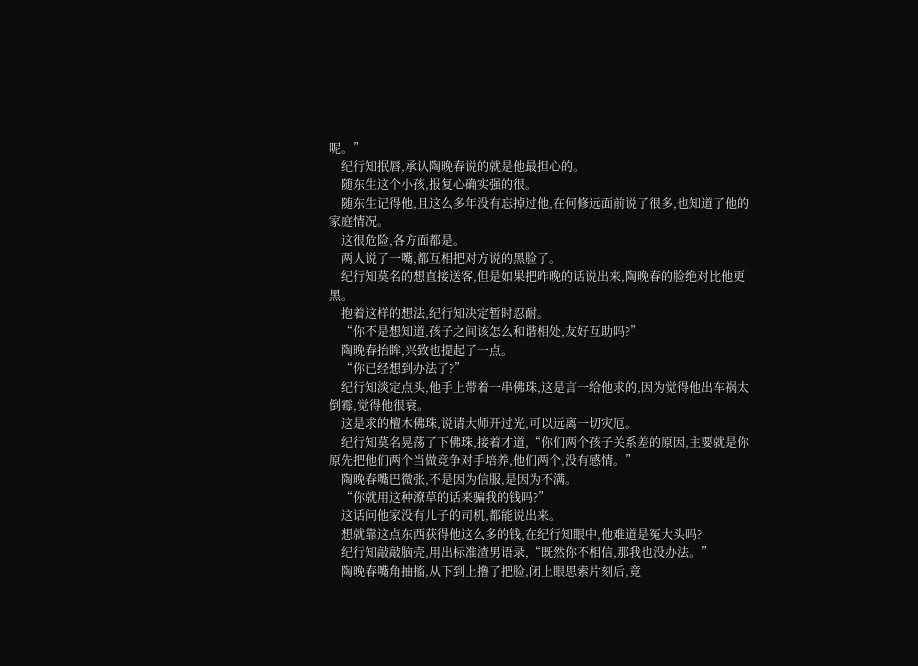呢。”
    纪行知抿唇,承认陶晚春说的就是他最担心的。
    随东生这个小孩,报复心确实强的很。
    随东生记得他,且这么多年没有忘掉过他,在何修远面前说了很多,也知道了他的家庭情况。
    这很危险,各方面都是。
    两人说了一嘴,都互相把对方说的黑脸了。
    纪行知莫名的想直接送客,但是如果把昨晚的话说出来,陶晚春的脸绝对比他更黑。
    抱着这样的想法,纪行知决定暂时忍耐。
    “你不是想知道,孩子之间该怎么和谐相处,友好互助吗?”
    陶晚春抬眸,兴致也提起了一点。
    “你已经想到办法了?”
    纪行知淡定点头,他手上带着一串佛珠,这是言一给他求的,因为觉得他出车祸太倒霉,觉得他很衰。
    这是求的檀木佛珠,说请大师开过光,可以远离一切灾厄。
    纪行知莫名晃荡了下佛珠,接着才道,“你们两个孩子关系差的原因,主要就是你原先把他们两个当做竞争对手培养,他们两个,没有感情。”
    陶晚春嘴巴微张,不是因为信服,是因为不满。
    “你就用这种潦草的话来骗我的钱吗?”
    这话问他家没有儿子的司机,都能说出来。
    想就靠这点东西获得他这么多的钱,在纪行知眼中,他难道是冤大头吗?
    纪行知敲敲脑壳,用出标准渣男语录,“既然你不相信,那我也没办法。”
    陶晚春嘴角抽搐,从下到上撸了把脸,闭上眼思索片刻后,竟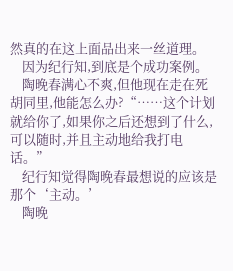然真的在这上面品出来一丝道理。
    因为纪行知,到底是个成功案例。
    陶晚春满心不爽,但他现在走在死胡同里,他能怎么办?“……这个计划就给你了,如果你之后还想到了什么,可以随时,并且主动地给我打电话。”
    纪行知觉得陶晚春最想说的应该是那个‘主动。’
    陶晚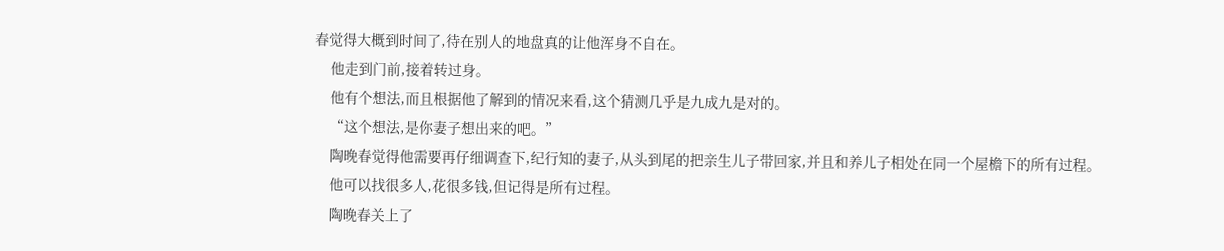春觉得大概到时间了,待在别人的地盘真的让他浑身不自在。
    他走到门前,接着转过身。
    他有个想法,而且根据他了解到的情况来看,这个猜测几乎是九成九是对的。
    “这个想法,是你妻子想出来的吧。”
    陶晚春觉得他需要再仔细调查下,纪行知的妻子,从头到尾的把亲生儿子带回家,并且和养儿子相处在同一个屋檐下的所有过程。
    他可以找很多人,花很多钱,但记得是所有过程。
    陶晚春关上了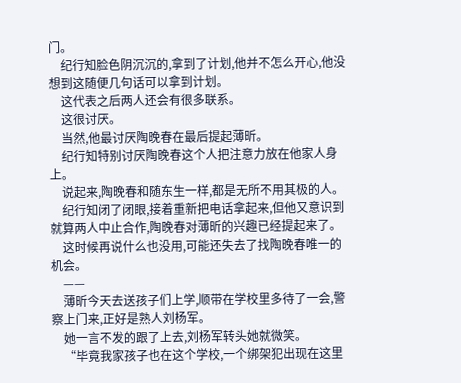门。
    纪行知脸色阴沉沉的,拿到了计划,他并不怎么开心,他没想到这随便几句话可以拿到计划。
    这代表之后两人还会有很多联系。
    这很讨厌。
    当然,他最讨厌陶晚春在最后提起薄昕。
    纪行知特别讨厌陶晚春这个人把注意力放在他家人身上。
    说起来,陶晚春和随东生一样,都是无所不用其极的人。
    纪行知闭了闭眼,接着重新把电话拿起来,但他又意识到就算两人中止合作,陶晚春对薄昕的兴趣已经提起来了。
    这时候再说什么也没用,可能还失去了找陶晚春唯一的机会。
    ——
    薄昕今天去送孩子们上学,顺带在学校里多待了一会,警察上门来,正好是熟人刘杨军。
    她一言不发的跟了上去,刘杨军转头她就微笑。
    “毕竟我家孩子也在这个学校,一个绑架犯出现在这里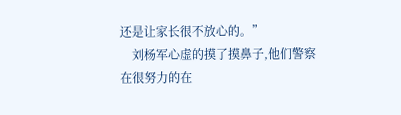还是让家长很不放心的。”
    刘杨军心虚的摸了摸鼻子,他们警察在很努力的在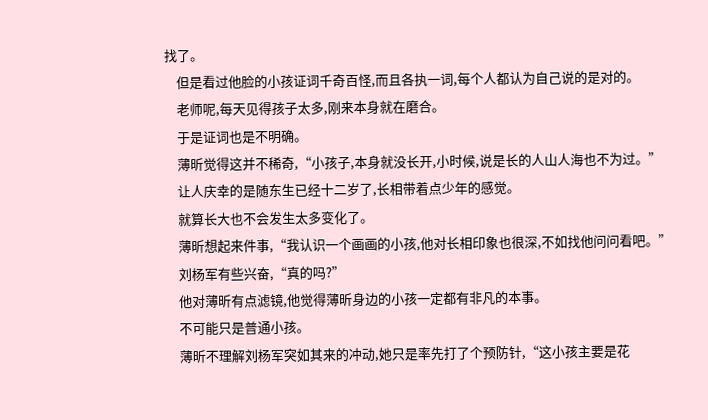找了。
    但是看过他脸的小孩证词千奇百怪,而且各执一词,每个人都认为自己说的是对的。
    老师呢,每天见得孩子太多,刚来本身就在磨合。
    于是证词也是不明确。
    薄昕觉得这并不稀奇,“小孩子,本身就没长开,小时候,说是长的人山人海也不为过。”
    让人庆幸的是随东生已经十二岁了,长相带着点少年的感觉。
    就算长大也不会发生太多变化了。
    薄昕想起来件事,“我认识一个画画的小孩,他对长相印象也很深,不如找他问问看吧。”
    刘杨军有些兴奋,“真的吗?”
    他对薄昕有点滤镜,他觉得薄昕身边的小孩一定都有非凡的本事。
    不可能只是普通小孩。
    薄昕不理解刘杨军突如其来的冲动,她只是率先打了个预防针,“这小孩主要是花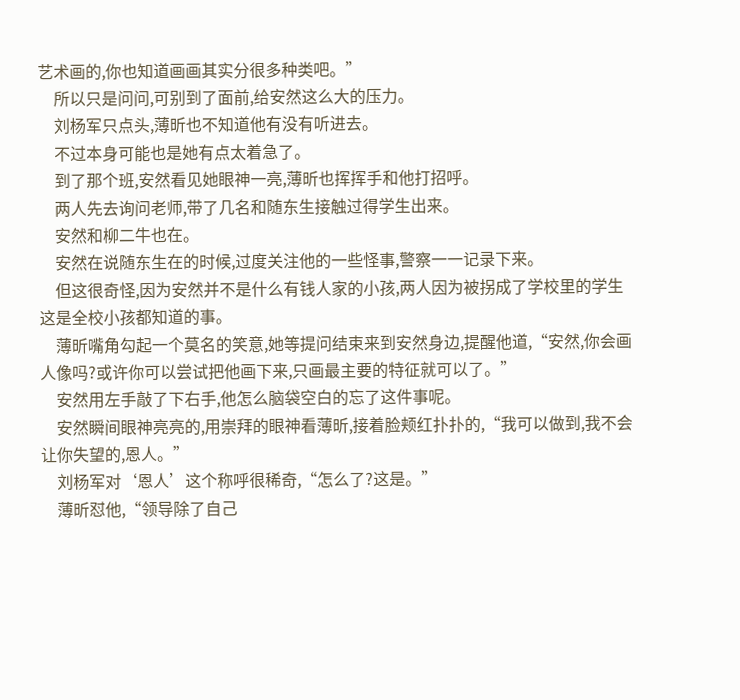艺术画的,你也知道画画其实分很多种类吧。”
    所以只是问问,可别到了面前,给安然这么大的压力。
    刘杨军只点头,薄昕也不知道他有没有听进去。
    不过本身可能也是她有点太着急了。
    到了那个班,安然看见她眼神一亮,薄昕也挥挥手和他打招呼。
    两人先去询问老师,带了几名和随东生接触过得学生出来。
    安然和柳二牛也在。
    安然在说随东生在的时候,过度关注他的一些怪事,警察一一记录下来。
    但这很奇怪,因为安然并不是什么有钱人家的小孩,两人因为被拐成了学校里的学生这是全校小孩都知道的事。
    薄昕嘴角勾起一个莫名的笑意,她等提问结束来到安然身边,提醒他道,“安然,你会画人像吗?或许你可以尝试把他画下来,只画最主要的特征就可以了。”
    安然用左手敲了下右手,他怎么脑袋空白的忘了这件事呢。
    安然瞬间眼神亮亮的,用崇拜的眼神看薄昕,接着脸颊红扑扑的,“我可以做到,我不会让你失望的,恩人。”
    刘杨军对‘恩人’这个称呼很稀奇,“怎么了?这是。”
    薄昕怼他,“领导除了自己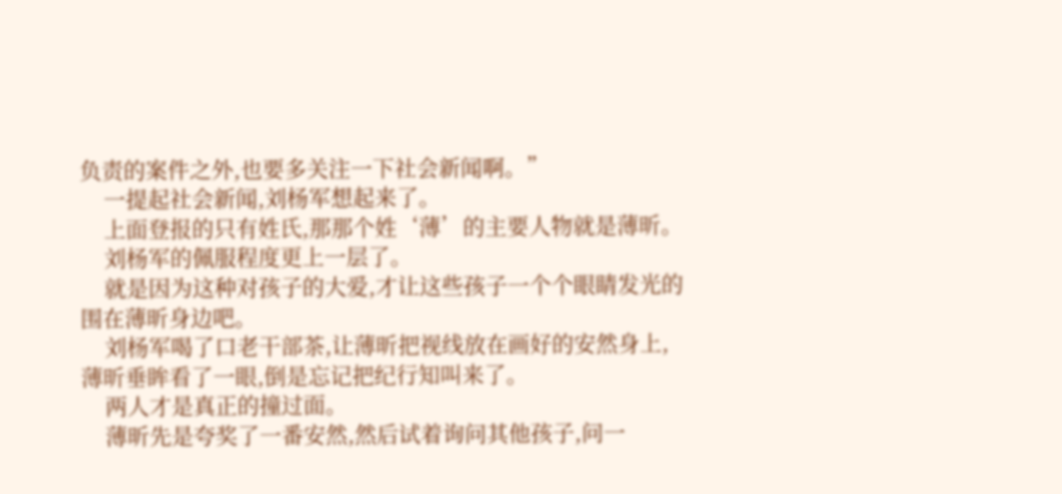负责的案件之外,也要多关注一下社会新闻啊。”
    一提起社会新闻,刘杨军想起来了。
    上面登报的只有姓氏,那那个姓‘薄’的主要人物就是薄昕。
    刘杨军的佩服程度更上一层了。
    就是因为这种对孩子的大爱,才让这些孩子一个个眼睛发光的围在薄昕身边吧。
    刘杨军喝了口老干部茶,让薄昕把视线放在画好的安然身上,薄昕垂眸看了一眼,倒是忘记把纪行知叫来了。
    两人才是真正的撞过面。
    薄昕先是夸奖了一番安然,然后试着询问其他孩子,问一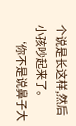个说是长这样,然后小孩吵起来了。
    ‘你不是说鼻子大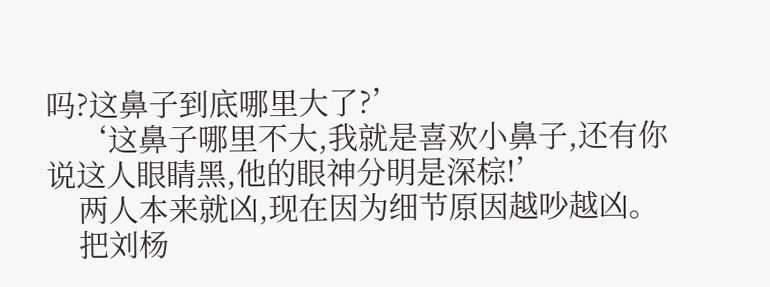吗?这鼻子到底哪里大了?’
    ‘这鼻子哪里不大,我就是喜欢小鼻子,还有你说这人眼睛黑,他的眼神分明是深棕!’
    两人本来就凶,现在因为细节原因越吵越凶。
    把刘杨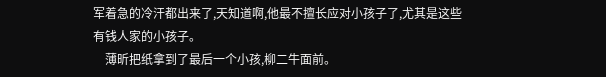军着急的冷汗都出来了,天知道啊,他最不擅长应对小孩子了,尤其是这些有钱人家的小孩子。
    薄昕把纸拿到了最后一个小孩,柳二牛面前。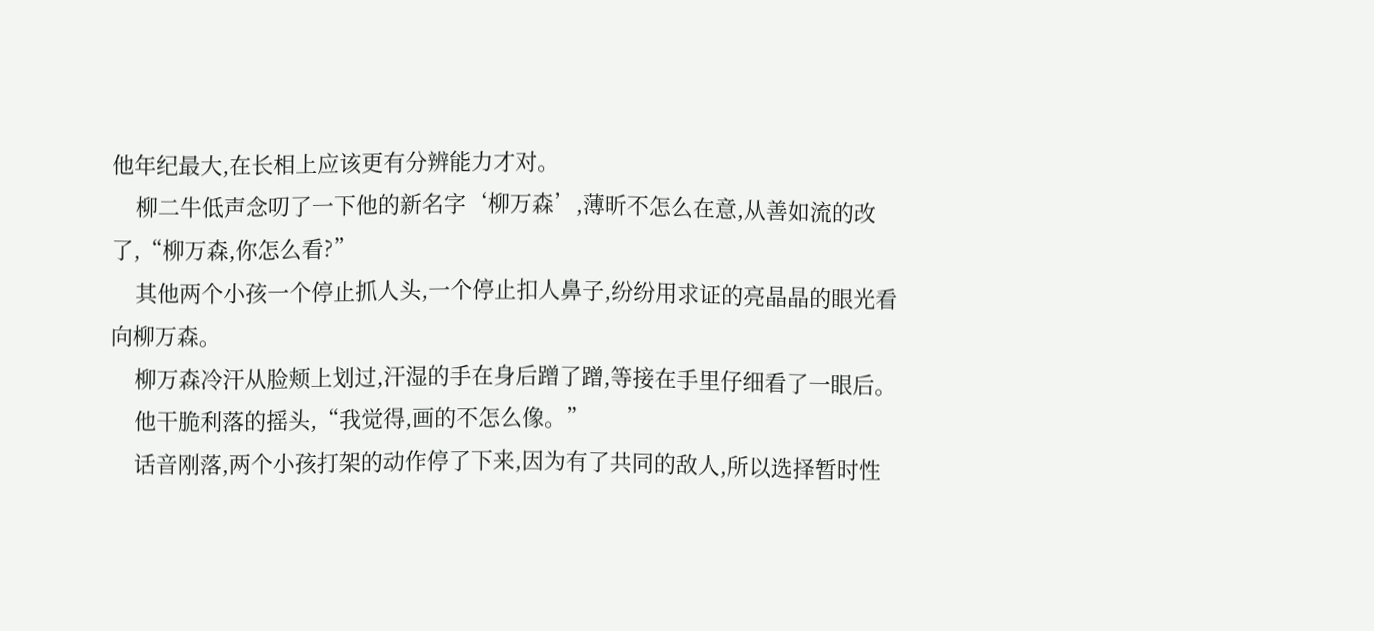他年纪最大,在长相上应该更有分辨能力才对。
    柳二牛低声念叨了一下他的新名字‘柳万森’,薄昕不怎么在意,从善如流的改了,“柳万森,你怎么看?”
    其他两个小孩一个停止抓人头,一个停止扣人鼻子,纷纷用求证的亮晶晶的眼光看向柳万森。
    柳万森冷汗从脸颊上划过,汗湿的手在身后蹭了蹭,等接在手里仔细看了一眼后。
    他干脆利落的摇头,“我觉得,画的不怎么像。”
    话音刚落,两个小孩打架的动作停了下来,因为有了共同的敌人,所以选择暂时性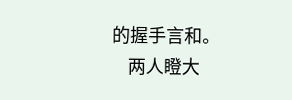的握手言和。
    两人瞪大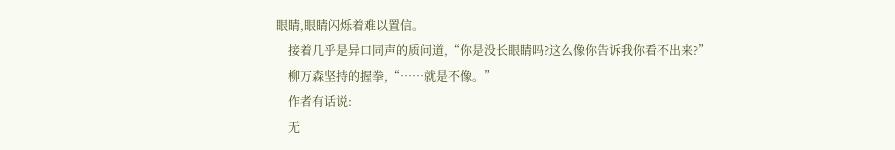眼睛,眼睛闪烁着难以置信。
    接着几乎是异口同声的质问道,“你是没长眼睛吗?这么像你告诉我你看不出来?”
    柳万森坚持的握拳,“……就是不像。”
    作者有话说:
    无